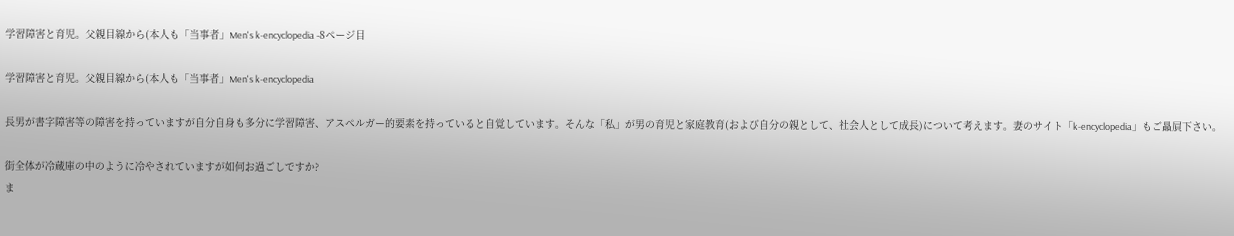学習障害と育児。父親目線から(本人も「当事者」Men's k-encyclopedia -8ページ目

学習障害と育児。父親目線から(本人も「当事者」Men's k-encyclopedia

長男が書字障害等の障害を持っていますが自分自身も多分に学習障害、アスペルガー的要素を持っていると自覚しています。そんな「私」が男の育児と家庭教育(および自分の親として、社会人として成長)について考えます。妻のサイト「k-encyclopedia」もご贔屓下さい。

街全体が冷蔵庫の中のように冷やされていますが如何お過ごしですか?
ま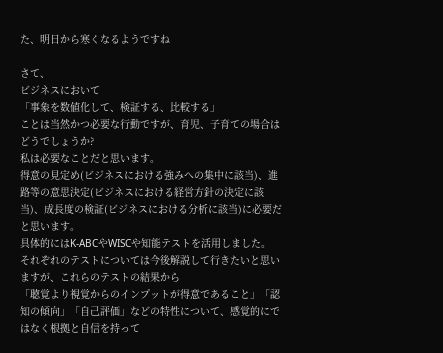た、明日から寒くなるようですね

さて、
ビジネスにおいて
「事象を数値化して、検証する、比較する」
ことは当然かつ必要な行動ですが、育児、子育ての場合はどうでしょうか?
私は必要なことだと思います。
得意の見定め(ビジネスにおける強みへの集中に該当)、進路等の意思決定(ビジネスにおける経営方針の決定に該当)、成長度の検証(ビジネスにおける分析に該当)に必要だと思います。
具体的にはK-ABCやWISCや知能テストを活用しました。
それぞれのテストについては今後解説して行きたいと思いますが、これらのテストの結果から
「聴覚より視覚からのインプットが得意であること」「認知の傾向」「自己評価」などの特性について、感覚的にではなく根拠と自信を持って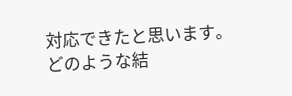対応できたと思います。
どのような結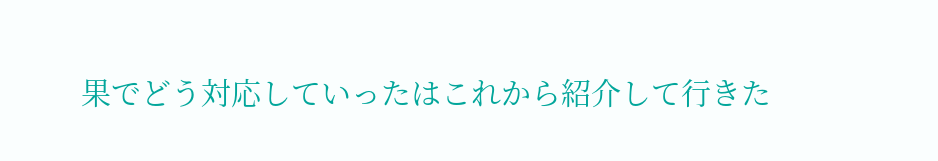果でどう対応していったはこれから紹介して行きた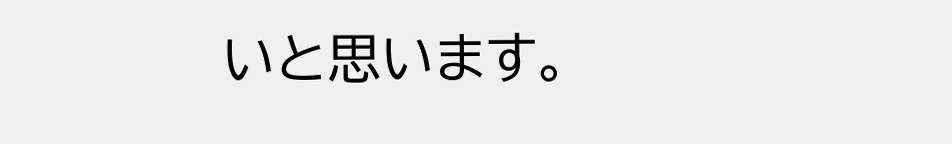いと思います。